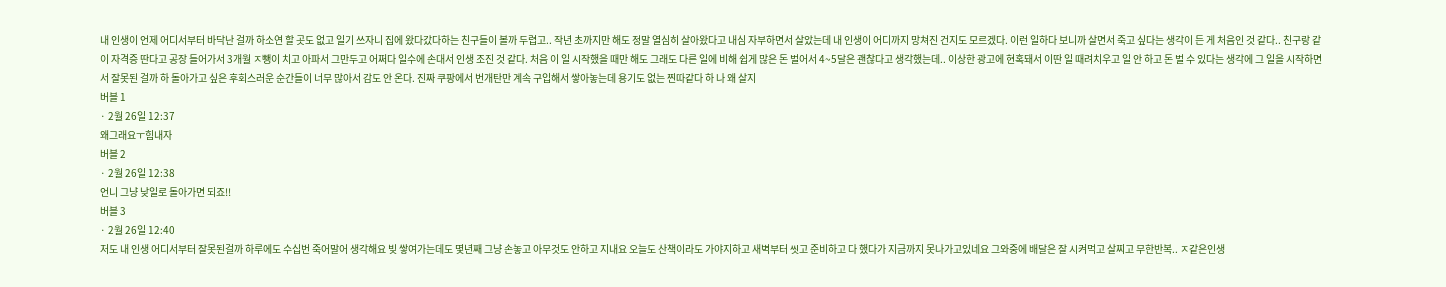내 인생이 언제 어디서부터 바닥난 걸까 하소연 할 곳도 없고 일기 쓰자니 집에 왔다갔다하는 친구들이 볼까 두렵고.. 작년 초까지만 해도 정말 열심히 살아왔다고 내심 자부하면서 살았는데 내 인생이 어디까지 망쳐진 건지도 모르겠다. 이런 일하다 보니까 살면서 죽고 싶다는 생각이 든 게 처음인 것 같다.. 친구랑 같이 자격증 딴다고 공장 들어가서 3개월 ㅈ뺑이 치고 아파서 그만두고 어쩌다 일수에 손대서 인생 조진 것 같다. 처음 이 일 시작했을 때만 해도 그래도 다른 일에 비해 쉽게 많은 돈 벌어서 4~5달은 괜찮다고 생각했는데.. 이상한 광고에 현혹돼서 이딴 일 때려치우고 일 안 하고 돈 벌 수 있다는 생각에 그 일을 시작하면서 잘못된 걸까 하 돌아가고 싶은 후회스러운 순간들이 너무 많아서 감도 안 온다. 진짜 쿠팡에서 번개탄만 계속 구입해서 쌓아놓는데 용기도 없는 찐따같다 하 나 왜 살지
버블 1
· 2월 26일 12:37
왜그래요ㅜ힘내자
버블 2
· 2월 26일 12:38
언니 그냥 낮일로 돌아가면 되죠!!
버블 3
· 2월 26일 12:40
저도 내 인생 어디서부터 잘못된걸까 하루에도 수십번 죽어말어 생각해요 빚 쌓여가는데도 몇년째 그냥 손놓고 아무것도 안하고 지내요 오늘도 산책이라도 가야지하고 새벽부터 씻고 준비하고 다 했다가 지금까지 못나가고있네요 그와중에 배달은 잘 시켜먹고 살찌고 무한반복.. ㅈ같은인생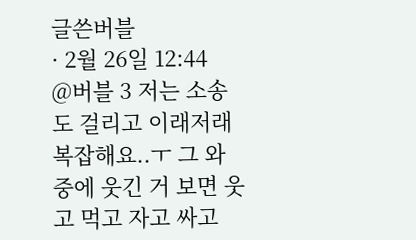글쓴버블
· 2월 26일 12:44
@버블 3 저는 소송도 걸리고 이래저래 복잡해요..ㅜ 그 와중에 웃긴 거 보면 웃고 먹고 자고 싸고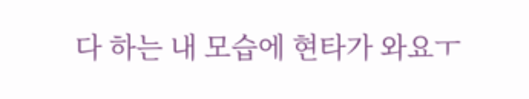다 하는 내 모습에 현타가 와요ㅜ